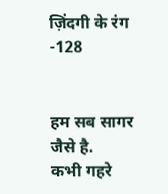ज़िंदगी के रंग -128


हम सब सागर जैसे है.
कभी गहरे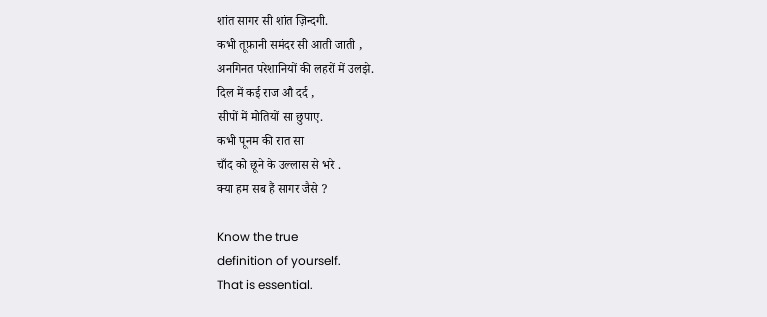शांत सागर सी शांत ज़िन्दगी.
कभी तूफ़ानी समंदर सी आती जाती ,
अनगिनत परेशानियों की लहरों में उलझे.
दिल में कई राज औ दर्द ,
सीपों में मोतियों सा छुपाए.
कभी पूनम की रात सा
चाँद को छूने के उल्लास से भरे .
क्या हम सब हैं सागर जैसे ?

Know the true
definition of yourself.
That is essential.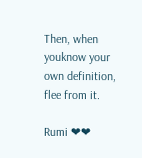Then, when youknow your own definition,
flee from it.

Rumi ❤❤